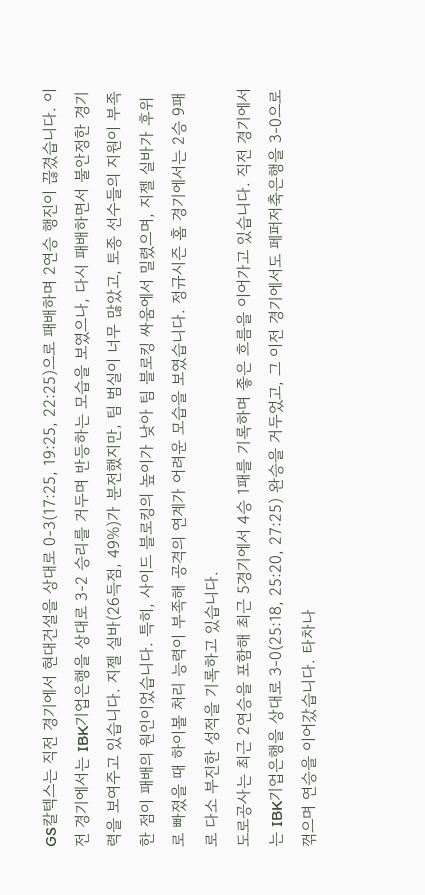GS칼텍스는 직전 경기에서 현대건설을 상대로 0-3(17:25, 19:25, 22:25)으로 패배하며 2연승 행진이 끊겼습니다. 이전 경기에서는 IBK기업은행을 상대로 3-2 승리를 거두며 반등하는 모습을 보였으나, 다시 패배하면서 불안정한 경기력을 보여주고 있습니다. 지젤 실바(26득점, 49%)가 분전했지만, 팀 범실이 너무 많았고, 토종 선수들의 지원이 부족한 점이 패배의 원인이었습니다. 특히, 사이드 블로킹의 높이가 낮아 팀 블로킹 싸움에서 밀렸으며, 지젤 실바가 후위로 빠졌을 때 하이볼 처리 능력이 부족해 공격의 연계가 어려운 모습을 보였습니다. 정규시즌 홈 경기에서는 2승 9패로 다소 부진한 성적을 기록하고 있습니다.
도로공사는 최근 2연승을 포함해 최근 5경기에서 4승 1패를 기록하며 좋은 흐름을 이어가고 있습니다. 직전 경기에서는 IBK기업은행을 상대로 3-0(25:18, 25:20, 27:25) 완승을 거두었고, 그 이전 경기에서도 페퍼저축은행을 3-0으로 꺾으며 연승을 이어갔습니다. 타차나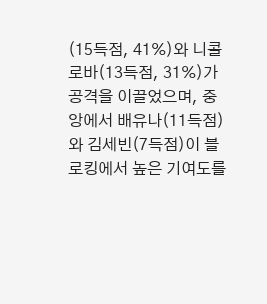(15득점, 41%)와 니콜로바(13득점, 31%)가 공격을 이끌었으며, 중앙에서 배유나(11득점)와 김세빈(7득점)이 블로킹에서 높은 기여도를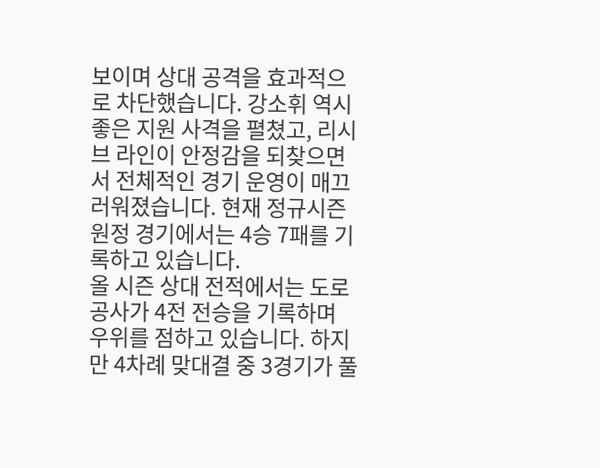보이며 상대 공격을 효과적으로 차단했습니다. 강소휘 역시 좋은 지원 사격을 펼쳤고, 리시브 라인이 안정감을 되찾으면서 전체적인 경기 운영이 매끄러워졌습니다. 현재 정규시즌 원정 경기에서는 4승 7패를 기록하고 있습니다.
올 시즌 상대 전적에서는 도로공사가 4전 전승을 기록하며 우위를 점하고 있습니다. 하지만 4차례 맞대결 중 3경기가 풀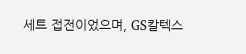세트 접전이었으며, GS칼텍스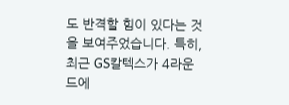도 반격할 힘이 있다는 것을 보여주었습니다. 특히, 최근 GS칼텍스가 4라운드에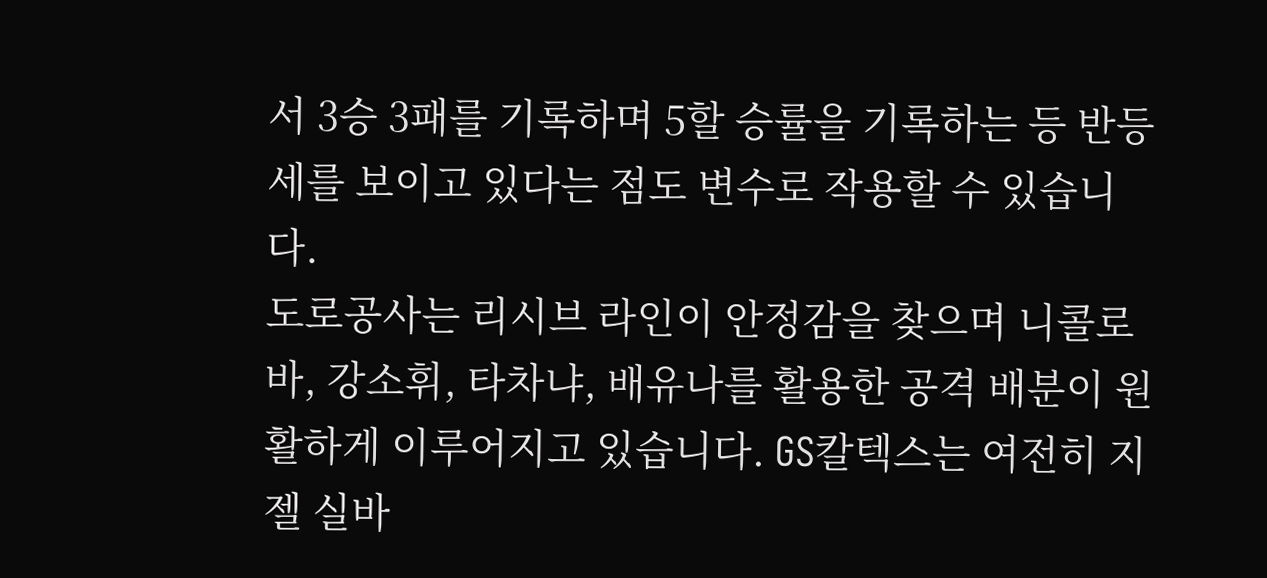서 3승 3패를 기록하며 5할 승률을 기록하는 등 반등세를 보이고 있다는 점도 변수로 작용할 수 있습니다.
도로공사는 리시브 라인이 안정감을 찾으며 니콜로바, 강소휘, 타차냐, 배유나를 활용한 공격 배분이 원활하게 이루어지고 있습니다. GS칼텍스는 여전히 지젤 실바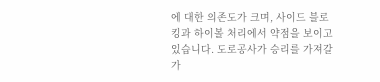에 대한 의존도가 크며, 사이드 블로킹과 하이볼 처리에서 약점을 보이고 있습니다. 도로공사가 승리를 가져갈 가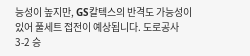능성이 높지만, GS칼텍스의 반격도 가능성이 있어 풀세트 접전이 예상됩니다. 도로공사 3-2 승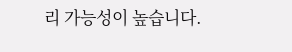리 가능성이 높습니다.